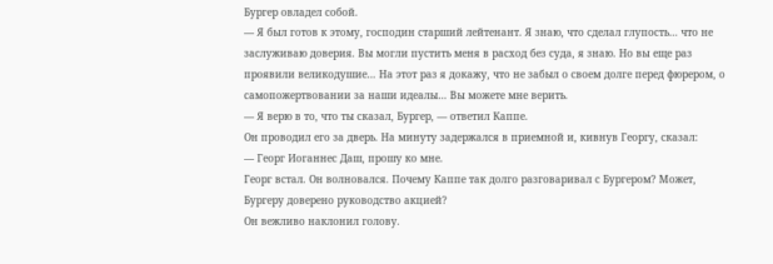Бургер овладел собой.
— Я был готов к этому, господин старший лейтенант. Я знаю, что сделал глупость… что не заслуживаю доверия. Вы могли пустить меня в расход без суда, я знаю. Но вы еще раз проявили великодушие… На этот раз я докажу, что не забыл о своем долге перед фюрером, о самопожертвовании за наши идеалы… Вы можете мне верить.
— Я верю в то, что ты сказал, Бургер, — ответил Каппе.
Он проводил его за дверь. На минуту задержался в приемной и, кивнув Георгу, сказал:
— Георг Иоганнес Даш, прошу ко мне.
Георг встал. Он волновался. Почему Каппе так долго разговаривал с Бургером? Может, Бургеру доверено руководство акцией?
Он вежливо наклонил голову.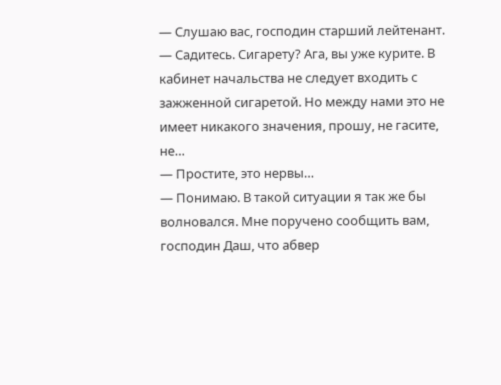— Слушаю вас, господин старший лейтенант.
— Садитесь. Сигарету? Ага, вы уже курите. В кабинет начальства не следует входить с зажженной сигаретой. Но между нами это не имеет никакого значения, прошу, не гасите, не…
— Простите, это нервы…
— Понимаю. В такой ситуации я так же бы волновался. Мне поручено сообщить вам, господин Даш, что абвер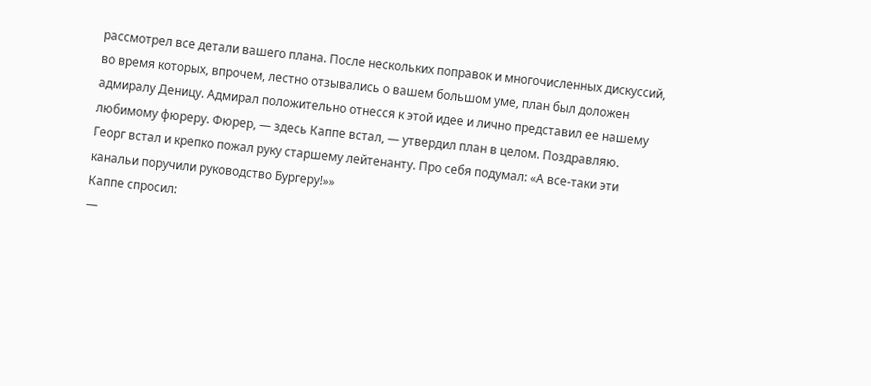рассмотрел все детали вашего плана. После нескольких поправок и многочисленных дискуссий, во время которых, впрочем, лестно отзывались о вашем большом уме, план был доложен адмиралу Деницу. Адмирал положительно отнесся к этой идее и лично представил ее нашему любимому фюреру. Фюрер, — здесь Каппе встал, — утвердил план в целом. Поздравляю.
Георг встал и крепко пожал руку старшему лейтенанту. Про себя подумал: «А все-таки эти канальи поручили руководство Бургеру!»»
Каппе спросил:
—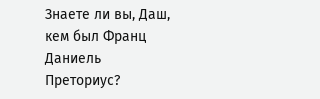Знаете ли вы, Даш, кем был Франц Даниель Преториус?